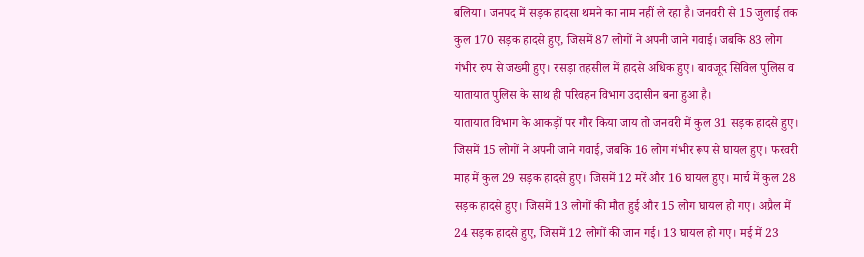बलिया। जनपद में सड़क हादसा थमने का नाम नहीं ले रहा है। जनवरी से 15 जुलाई तक कुल 170 सड़क हादसे हुए, जिसमें 87 लोगों ने अपनी जाने गवाई। जबकि 83 लोग गंभीर रुप से जख्मी हुए। रसड़ा तहसील में हादसे अधिक हुए। बावजूद सिविल पुलिस व यातायात पुलिस के साथ ही परिवहन विभाग उदासीन बना हुआ है।
यातायात विभाग के आकड़ों पर गौर किया जाय तो जनवरी में कुल 31 सड़क हादसे हुए। जिसमें 15 लोगों ने अपनी जाने गवाई, जबकि 16 लोग गंभीर रूप से घायल हुए। फरवरी माह में कुल 29 सड़क हादसे हुए। जिसमें 12 मरें और 16 घायल हुए। मार्च में कुल 28 सड़क हादसे हुए। जिसमें 13 लोगों की मौत हुई और 15 लोग घायल हो गए। अप्रैल में 24 सड़क हादसे हुए, जिसमें 12 लोगों की जान गई। 13 घायल हो गए। मई में 23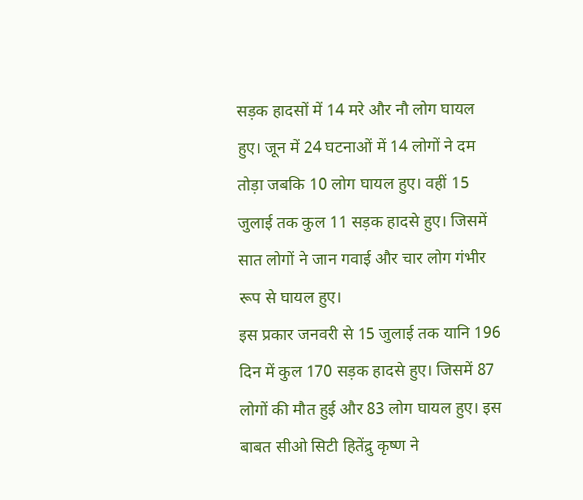सड़क हादसों में 14 मरे और नौ लोग घायल हुए। जून में 24 घटनाओं में 14 लोगों ने दम तोड़ा जबकि 10 लोग घायल हुए। वहीं 15 जुलाई तक कुल 11 सड़क हादसे हुए। जिसमें सात लोगों ने जान गवाई और चार लोग गंभीर रूप से घायल हुए।
इस प्रकार जनवरी से 15 जुलाई तक यानि 196 दिन में कुल 170 सड़क हादसे हुए। जिसमें 87 लोगों की मौत हुई और 83 लोग घायल हुए। इस बाबत सीओ सिटी हितेंद्रु कृष्ण ने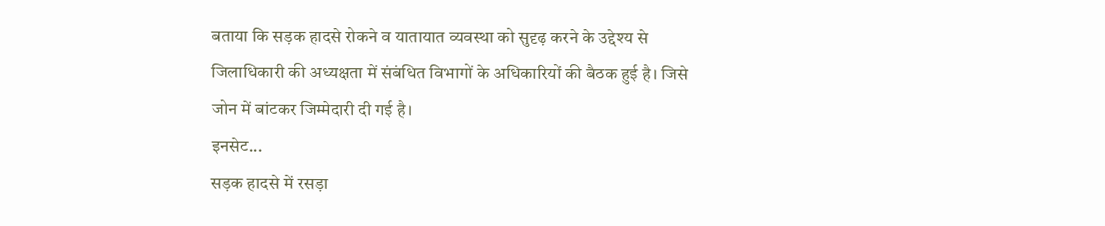बताया कि सड़क हादसे रोकने व यातायात व्यवस्था को सुदृढ़ करने के उद्देश्य से जिलाधिकारी की अध्यक्षता में संबंधित विभागों के अधिकारियों की बैठक हुई है। जिसे जोन में बांटकर जिम्मेदारी दी गई है।
इनसेट...
सड़क हादसे में रसड़ा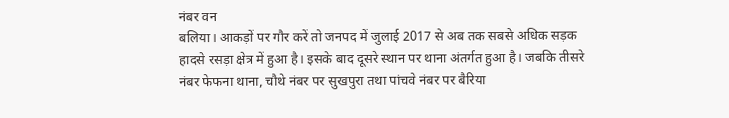नंबर वन
बलिया। आकड़ों पर गौर करें तो जनपद में जुलाई 2017 से अब तक सबसे अधिक सड़क हादसे रसड़ा क्षेत्र में हुआ है। इसके बाद दूसरे स्थान पर थाना अंतर्गत हुआ है। जबकि तीसरे नंबर फेफना थाना, चौथे नंबर पर सुखपुरा तथा पांचवे नंबर पर बैरिया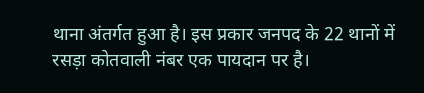थाना अंतर्गत हुआ है। इस प्रकार जनपद के 22 थानों में रसड़ा कोतवाली नंबर एक पायदान पर है।